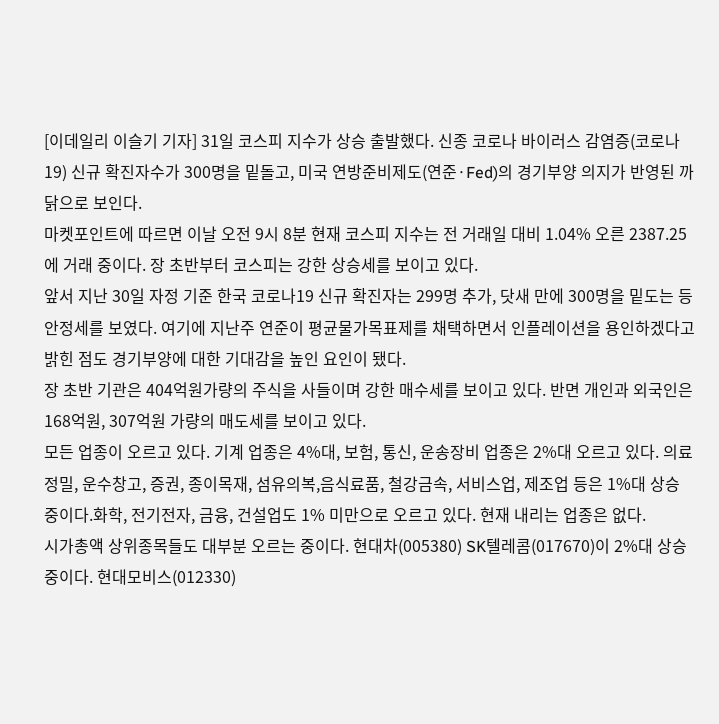[이데일리 이슬기 기자] 31일 코스피 지수가 상승 출발했다. 신종 코로나 바이러스 감염증(코로나19) 신규 확진자수가 300명을 밑돌고, 미국 연방준비제도(연준·Fed)의 경기부양 의지가 반영된 까닭으로 보인다.
마켓포인트에 따르면 이날 오전 9시 8분 현재 코스피 지수는 전 거래일 대비 1.04% 오른 2387.25에 거래 중이다. 장 초반부터 코스피는 강한 상승세를 보이고 있다.
앞서 지난 30일 자정 기준 한국 코로나19 신규 확진자는 299명 추가, 닷새 만에 300명을 밑도는 등 안정세를 보였다. 여기에 지난주 연준이 평균물가목표제를 채택하면서 인플레이션을 용인하겠다고 밝힌 점도 경기부양에 대한 기대감을 높인 요인이 됐다.
장 초반 기관은 404억원가량의 주식을 사들이며 강한 매수세를 보이고 있다. 반면 개인과 외국인은 168억원, 307억원 가량의 매도세를 보이고 있다.
모든 업종이 오르고 있다. 기계 업종은 4%대, 보험, 통신, 운송장비 업종은 2%대 오르고 있다. 의료정밀, 운수창고, 증권, 종이목재, 섬유의복,음식료품, 철강금속, 서비스업, 제조업 등은 1%대 상승 중이다.화학, 전기전자, 금융, 건설업도 1% 미만으로 오르고 있다. 현재 내리는 업종은 없다.
시가총액 상위종목들도 대부분 오르는 중이다. 현대차(005380) SK텔레콤(017670)이 2%대 상승 중이다. 현대모비스(012330)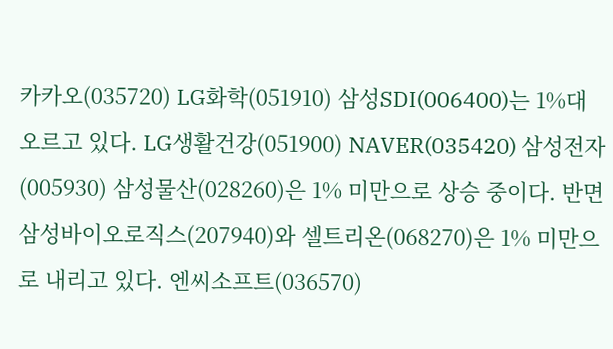카카오(035720) LG화학(051910) 삼성SDI(006400)는 1%대 오르고 있다. LG생활건강(051900) NAVER(035420) 삼성전자(005930) 삼성물산(028260)은 1% 미만으로 상승 중이다. 반면 삼성바이오로직스(207940)와 셀트리온(068270)은 1% 미만으로 내리고 있다. 엔씨소프트(036570)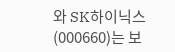와 SK하이닉스(000660)는 보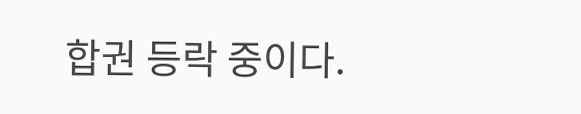합권 등락 중이다.